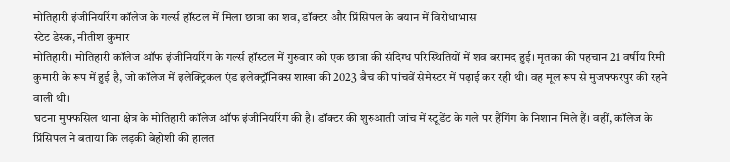मोतिहारी इंजीनियरिंग कॉलेज के गर्ल्स हॉस्टल में मिला छात्रा का शव, डॉक्टर और प्रिंसिपल के बयान में विरोधाभास
स्टेट डेस्क, नीतीश कुमार
मोतिहारी। मोतिहारी कॉलेज ऑफ इंजीनियरिंग के गर्ल्स हॉस्टल में गुरुवार को एक छात्रा की संदिग्ध परिस्थितियों में शव बरामद हुई। मृतका की पहचान 21 वर्षीय रिमी कुमारी के रूप में हुई है, जो कॉलेज में इलेक्ट्रिकल एंड इलेक्ट्रॉनिक्स शाखा की 2023 बैच की पांचवें सेमेस्टर में पढ़ाई कर रही थी। वह मूल रूप से मुजफ्फरपुर की रहने वाली थी।
घटना मुफ्फसिल थाना क्षेत्र के मोतिहारी कॉलेज ऑफ इंजीनियरिंग की है। डॉक्टर की शुरुआती जांच में स्टूडेंट के गले पर हैंगिंग के निशान मिले हैं। वहीं, कॉलेज के प्रिंसिपल ने बताया कि लड़की बेहोशी की हालत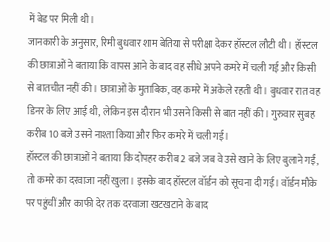में बेड पर मिली थी।
जानकारी के अनुसार, रिमी बुधवार शाम बेतिया से परीक्षा देकर हॉस्टल लौटी थी। हॉस्टल की छात्राओं ने बताया कि वापस आने के बाद वह सीधे अपने कमरे में चली गई और किसी से बातचीत नहीं की। छात्राओं के मुताबिक, वह कमरे में अकेले रहती थी। बुधवार रात वह डिनर के लिए आई थी, लेकिन इस दौरान भी उसने किसी से बात नहीं की। गुरुवार सुबह करीब 10 बजे उसने नाश्ता किया और फिर कमरे में चली गई।
हॉस्टल की छात्राओं ने बताया कि दोपहर करीब 2 बजे जब वे उसे खाने के लिए बुलाने गईं, तो कमरे का दरवाजा नहीं खुला। इसके बाद हॉस्टल वॉर्डन को सूचना दी गई। वॉर्डन मौके पर पहुंचीं और काफी देर तक दरवाजा खटखटाने के बाद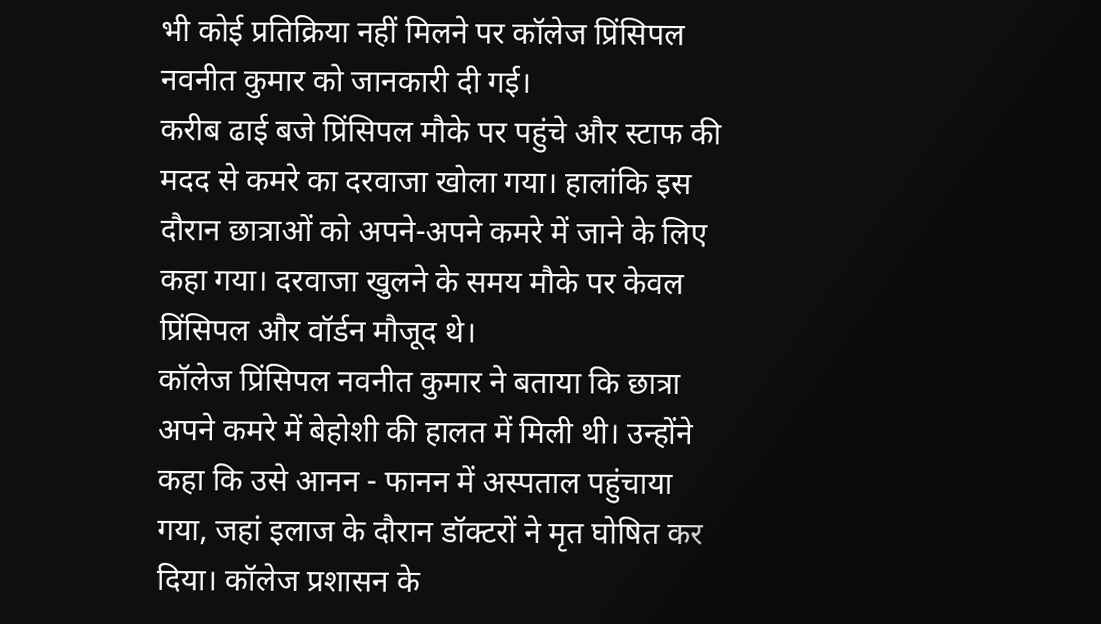भी कोई प्रतिक्रिया नहीं मिलने पर कॉलेज प्रिंसिपल नवनीत कुमार को जानकारी दी गई।
करीब ढाई बजे प्रिंसिपल मौके पर पहुंचे और स्टाफ की मदद से कमरे का दरवाजा खोला गया। हालांकि इस दौरान छात्राओं को अपने-अपने कमरे में जाने के लिए कहा गया। दरवाजा खुलने के समय मौके पर केवल प्रिंसिपल और वॉर्डन मौजूद थे।
कॉलेज प्रिंसिपल नवनीत कुमार ने बताया कि छात्रा अपने कमरे में बेहोशी की हालत में मिली थी। उन्होंने कहा कि उसे आनन - फानन में अस्पताल पहुंचाया गया, जहां इलाज के दौरान डॉक्टरों ने मृत घोषित कर दिया। कॉलेज प्रशासन के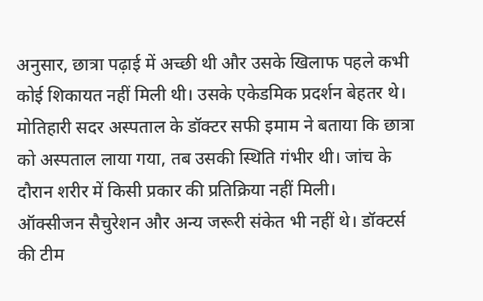अनुसार, छात्रा पढ़ाई में अच्छी थी और उसके खिलाफ पहले कभी कोई शिकायत नहीं मिली थी। उसके एकेडमिक प्रदर्शन बेहतर थे।
मोतिहारी सदर अस्पताल के डॉक्टर सफी इमाम ने बताया कि छात्रा को अस्पताल लाया गया, तब उसकी स्थिति गंभीर थी। जांच के दौरान शरीर में किसी प्रकार की प्रतिक्रिया नहीं मिली।
ऑक्सीजन सैचुरेशन और अन्य जरूरी संकेत भी नहीं थे। डॉक्टर्स की टीम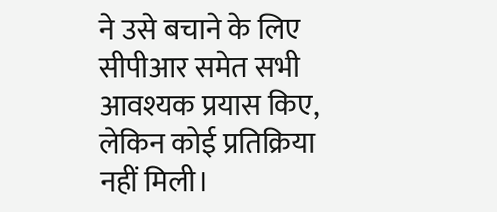ने उसे बचाने के लिए सीपीआर समेत सभी आवश्यक प्रयास किए, लेकिन कोई प्रतिक्रिया नहीं मिली।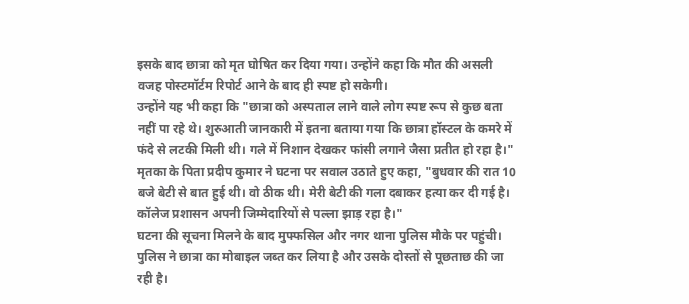इसके बाद छात्रा को मृत घोषित कर दिया गया। उन्होंने कहा कि मौत की असली वजह पोस्टमॉर्टम रिपोर्ट आने के बाद ही स्पष्ट हो सकेगी।
उन्होंने यह भी कहा कि "छात्रा को अस्पताल लाने वाले लोग स्पष्ट रूप से कुछ बता नहीं पा रहे थे। शुरुआती जानकारी में इतना बताया गया कि छात्रा हॉस्टल के कमरे में फंदे से लटकी मिली थी। गले में निशान देखकर फांसी लगाने जैसा प्रतीत हो रहा है।"
मृतका के पिता प्रदीप कुमार ने घटना पर सवाल उठाते हुए कहा, "बुधवार की रात 10 बजे बेटी से बात हुई थी। वो ठीक थी। मेरी बेटी की गला दबाकर हत्या कर दी गई है। कॉलेज प्रशासन अपनी जिम्मेदारियों से पल्ला झाड़ रहा है।"
घटना की सूचना मिलने के बाद मुफ्फसिल और नगर थाना पुलिस मौके पर पहुंची। पुलिस ने छात्रा का मोबाइल जब्त कर लिया है और उसके दोस्तों से पूछताछ की जा रही है।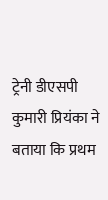ट्रेनी डीएसपी कुमारी प्रियंका ने बताया कि प्रथम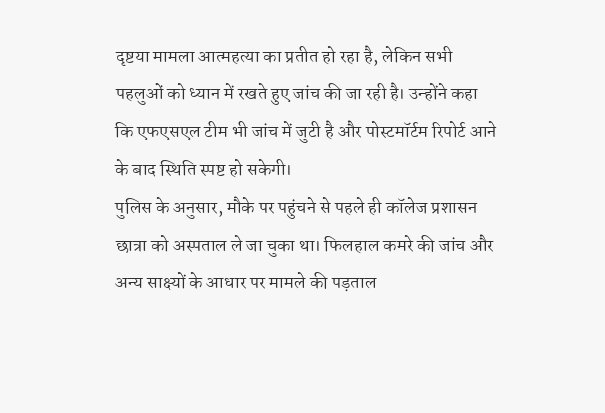दृष्टया मामला आत्महत्या का प्रतीत हो रहा है, लेकिन सभी पहलुओं को ध्यान में रखते हुए जांच की जा रही है। उन्होंने कहा कि एफएसएल टीम भी जांच में जुटी है और पोस्टमॉर्टम रिपोर्ट आने के बाद स्थिति स्पष्ट हो सकेगी।
पुलिस के अनुसार, मौके पर पहुंचने से पहले ही कॉलेज प्रशासन छात्रा को अस्पताल ले जा चुका था। फिलहाल कमरे की जांच और अन्य साक्ष्यों के आधार पर मामले की पड़ताल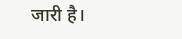जारी है।